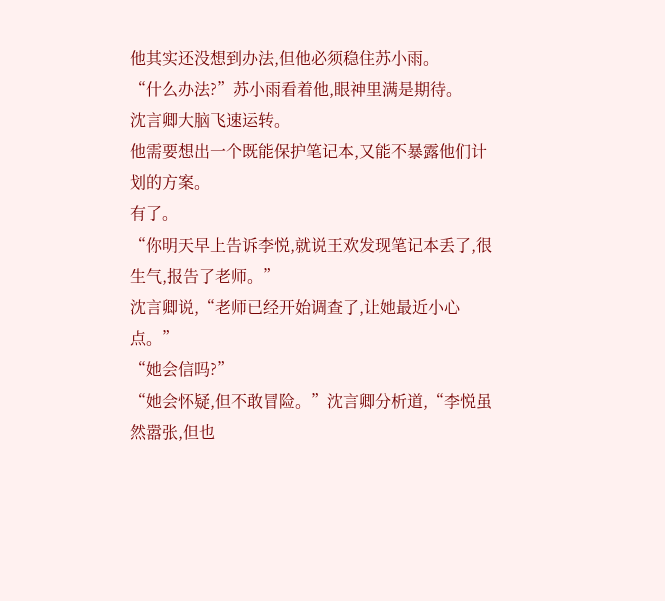他其实还没想到办法,但他必须稳住苏小雨。
“什么办法?”苏小雨看着他,眼神里满是期待。
沈言卿大脑飞速运转。
他需要想出一个既能保护笔记本,又能不暴露他们计划的方案。
有了。
“你明天早上告诉李悦,就说王欢发现笔记本丢了,很生气,报告了老师。”
沈言卿说,“老师已经开始调查了,让她最近小心点。”
“她会信吗?”
“她会怀疑,但不敢冒险。”沈言卿分析道,“李悦虽然嚣张,但也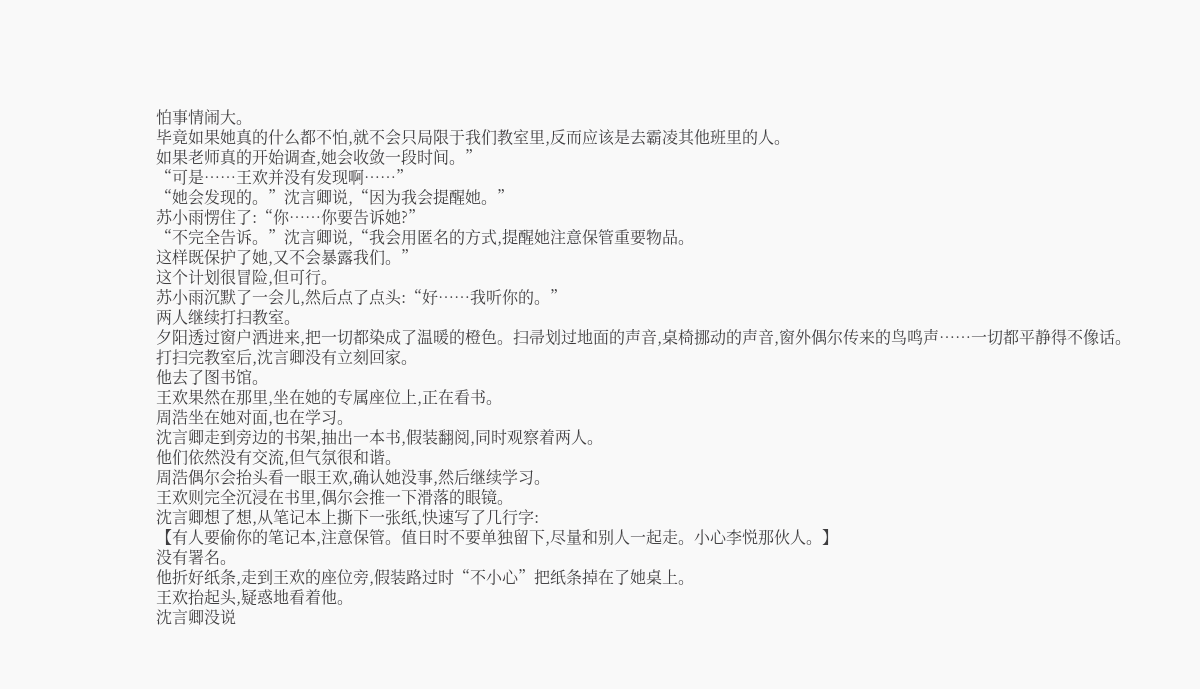怕事情闹大。
毕竟如果她真的什么都不怕,就不会只局限于我们教室里,反而应该是去霸凌其他班里的人。
如果老师真的开始调查,她会收敛一段时间。”
“可是……王欢并没有发现啊……”
“她会发现的。”沈言卿说,“因为我会提醒她。”
苏小雨愣住了:“你……你要告诉她?”
“不完全告诉。”沈言卿说,“我会用匿名的方式,提醒她注意保管重要物品。
这样既保护了她,又不会暴露我们。”
这个计划很冒险,但可行。
苏小雨沉默了一会儿,然后点了点头:“好……我听你的。”
两人继续打扫教室。
夕阳透过窗户洒进来,把一切都染成了温暖的橙色。扫帚划过地面的声音,桌椅挪动的声音,窗外偶尔传来的鸟鸣声……一切都平静得不像话。
打扫完教室后,沈言卿没有立刻回家。
他去了图书馆。
王欢果然在那里,坐在她的专属座位上,正在看书。
周浩坐在她对面,也在学习。
沈言卿走到旁边的书架,抽出一本书,假装翻阅,同时观察着两人。
他们依然没有交流,但气氛很和谐。
周浩偶尔会抬头看一眼王欢,确认她没事,然后继续学习。
王欢则完全沉浸在书里,偶尔会推一下滑落的眼镜。
沈言卿想了想,从笔记本上撕下一张纸,快速写了几行字:
【有人要偷你的笔记本,注意保管。值日时不要单独留下,尽量和别人一起走。小心李悦那伙人。】
没有署名。
他折好纸条,走到王欢的座位旁,假装路过时“不小心”把纸条掉在了她桌上。
王欢抬起头,疑惑地看着他。
沈言卿没说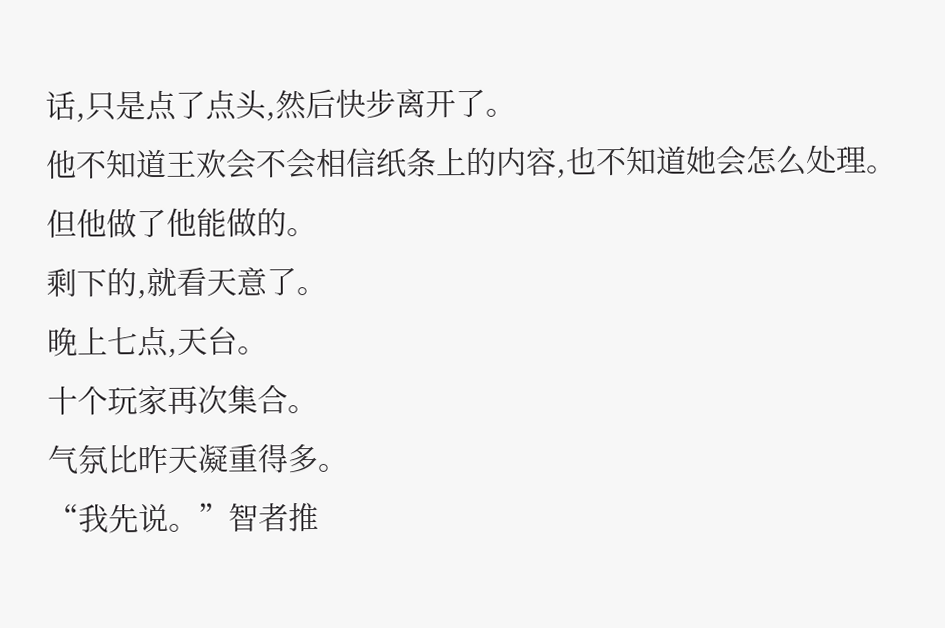话,只是点了点头,然后快步离开了。
他不知道王欢会不会相信纸条上的内容,也不知道她会怎么处理。
但他做了他能做的。
剩下的,就看天意了。
晚上七点,天台。
十个玩家再次集合。
气氛比昨天凝重得多。
“我先说。”智者推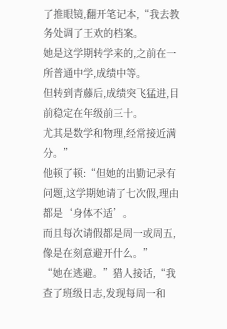了推眼镜,翻开笔记本,“我去教务处调了王欢的档案。
她是这学期转学来的,之前在一所普通中学,成绩中等。
但转到青藤后,成绩突飞猛进,目前稳定在年级前三十。
尤其是数学和物理,经常接近满分。”
他顿了顿:“但她的出勤记录有问题,这学期她请了七次假,理由都是‘身体不适’。
而且每次请假都是周一或周五,像是在刻意避开什么。”
“她在逃避。”猎人接话,“我查了班级日志,发现每周一和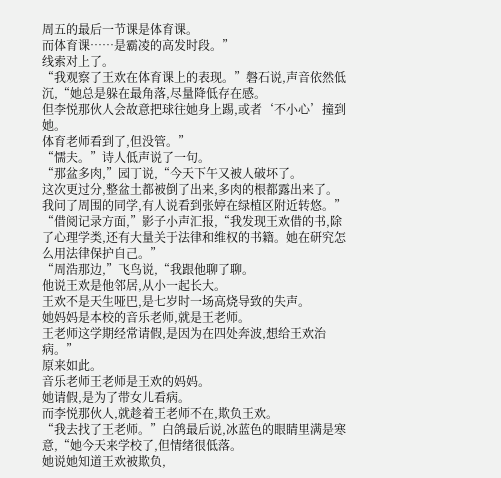周五的最后一节课是体育课。
而体育课……是霸凌的高发时段。”
线索对上了。
“我观察了王欢在体育课上的表现。”磐石说,声音依然低沉,“她总是躲在最角落,尽量降低存在感。
但李悦那伙人会故意把球往她身上踢,或者‘不小心’撞到她。
体育老师看到了,但没管。”
“懦夫。”诗人低声说了一句。
“那盆多肉,”园丁说,“今天下午又被人破坏了。
这次更过分,整盆土都被倒了出来,多肉的根都露出来了。
我问了周围的同学,有人说看到张婷在绿植区附近转悠。”
“借阅记录方面,”影子小声汇报,“我发现王欢借的书,除了心理学类,还有大量关于法律和维权的书籍。她在研究怎么用法律保护自己。”
“周浩那边,”飞鸟说,“我跟他聊了聊。
他说王欢是他邻居,从小一起长大。
王欢不是天生哑巴,是七岁时一场高烧导致的失声。
她妈妈是本校的音乐老师,就是王老师。
王老师这学期经常请假,是因为在四处奔波,想给王欢治病。”
原来如此。
音乐老师王老师是王欢的妈妈。
她请假,是为了带女儿看病。
而李悦那伙人,就趁着王老师不在,欺负王欢。
“我去找了王老师。”白鸽最后说,冰蓝色的眼睛里满是寒意,“她今天来学校了,但情绪很低落。
她说她知道王欢被欺负,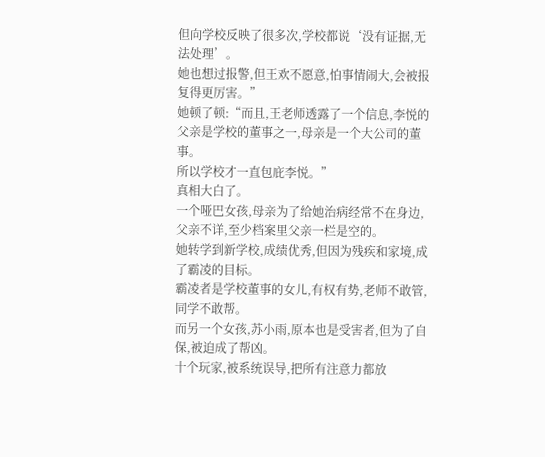但向学校反映了很多次,学校都说‘没有证据,无法处理’。
她也想过报警,但王欢不愿意,怕事情闹大,会被报复得更厉害。”
她顿了顿:“而且,王老师透露了一个信息,李悦的父亲是学校的董事之一,母亲是一个大公司的董事。
所以学校才一直包庇李悦。”
真相大白了。
一个哑巴女孩,母亲为了给她治病经常不在身边,父亲不详,至少档案里父亲一栏是空的。
她转学到新学校,成绩优秀,但因为残疾和家境,成了霸凌的目标。
霸凌者是学校董事的女儿,有权有势,老师不敢管,同学不敢帮。
而另一个女孩,苏小雨,原本也是受害者,但为了自保,被迫成了帮凶。
十个玩家,被系统误导,把所有注意力都放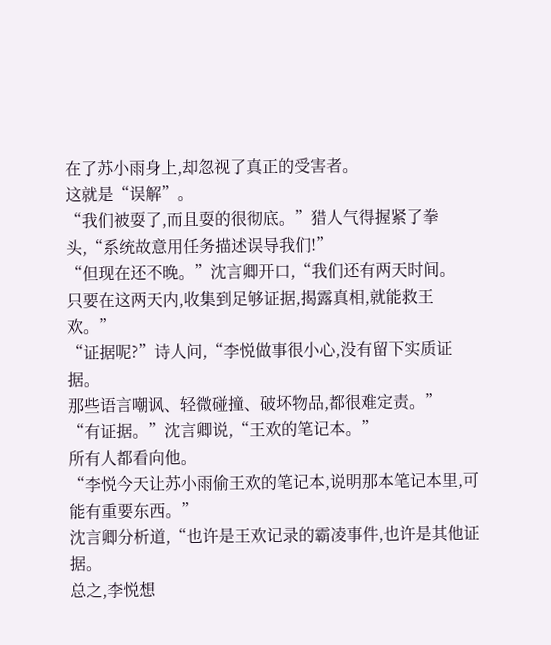在了苏小雨身上,却忽视了真正的受害者。
这就是“误解”。
“我们被耍了,而且耍的很彻底。”猎人气得握紧了拳头,“系统故意用任务描述误导我们!”
“但现在还不晚。”沈言卿开口,“我们还有两天时间。
只要在这两天内,收集到足够证据,揭露真相,就能救王欢。”
“证据呢?”诗人问,“李悦做事很小心,没有留下实质证据。
那些语言嘲讽、轻微碰撞、破坏物品,都很难定责。”
“有证据。”沈言卿说,“王欢的笔记本。”
所有人都看向他。
“李悦今天让苏小雨偷王欢的笔记本,说明那本笔记本里,可能有重要东西。”
沈言卿分析道,“也许是王欢记录的霸凌事件,也许是其他证据。
总之,李悦想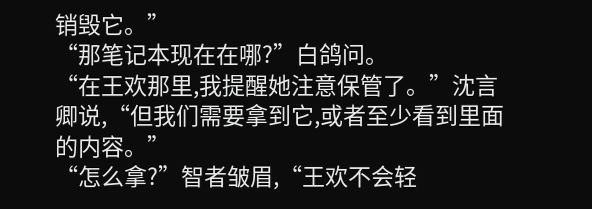销毁它。”
“那笔记本现在在哪?”白鸽问。
“在王欢那里,我提醒她注意保管了。”沈言卿说,“但我们需要拿到它,或者至少看到里面的内容。”
“怎么拿?”智者皱眉,“王欢不会轻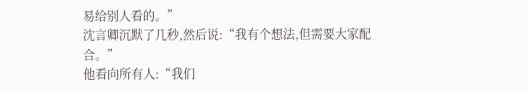易给别人看的。”
沈言卿沉默了几秒,然后说:“我有个想法,但需要大家配合。”
他看向所有人:“我们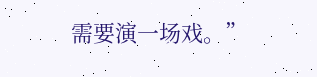需要演一场戏。”